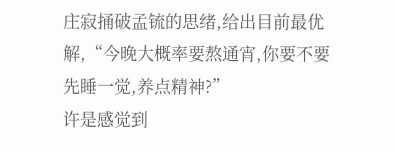庄寂捅破孟锍的思绪,给出目前最优解,“今晚大概率要熬通宵,你要不要先睡一觉,养点精神?”
许是感觉到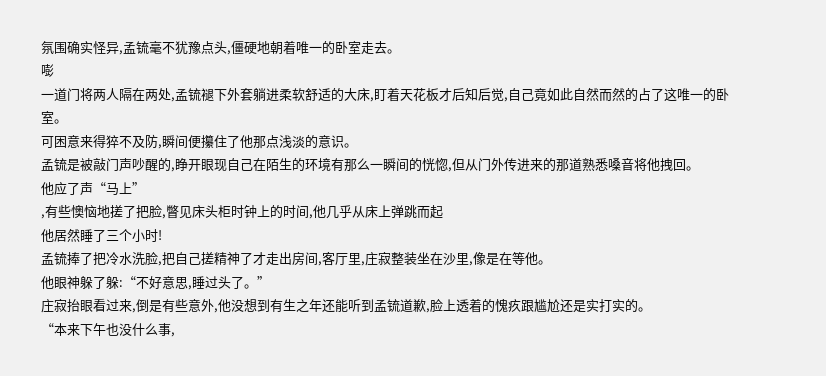氛围确实怪异,孟锍毫不犹豫点头,僵硬地朝着唯一的卧室走去。
嘭
一道门将两人隔在两处,孟锍褪下外套躺进柔软舒适的大床,盯着天花板才后知后觉,自己竟如此自然而然的占了这唯一的卧室。
可困意来得猝不及防,瞬间便攥住了他那点浅淡的意识。
孟锍是被敲门声吵醒的,睁开眼现自己在陌生的环境有那么一瞬间的恍惚,但从门外传进来的那道熟悉嗓音将他拽回。
他应了声“马上”
,有些懊恼地搓了把脸,瞥见床头柜时钟上的时间,他几乎从床上弹跳而起
他居然睡了三个小时!
孟锍捧了把冷水洗脸,把自己搓精神了才走出房间,客厅里,庄寂整装坐在沙里,像是在等他。
他眼神躲了躲:“不好意思,睡过头了。”
庄寂抬眼看过来,倒是有些意外,他没想到有生之年还能听到孟锍道歉,脸上透着的愧疚跟尴尬还是实打实的。
“本来下午也没什么事,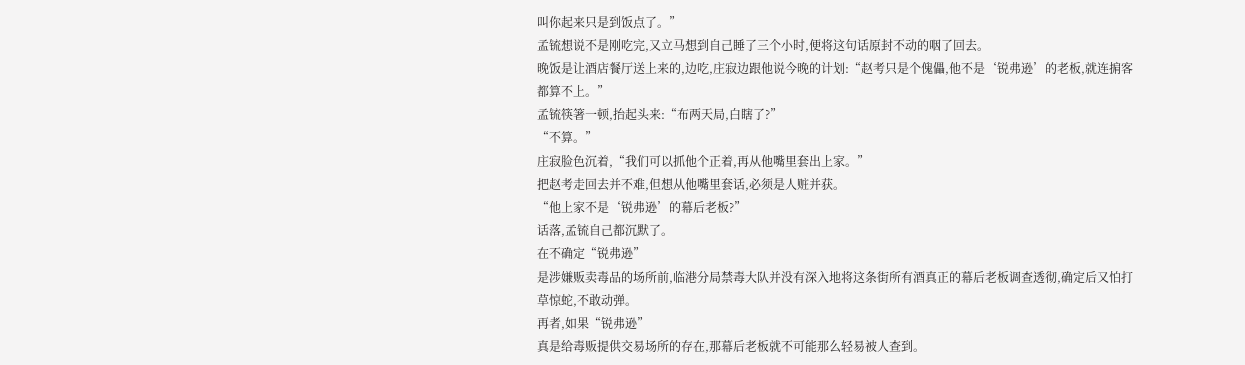叫你起来只是到饭点了。”
孟锍想说不是刚吃完,又立马想到自己睡了三个小时,便将这句话原封不动的咽了回去。
晚饭是让酒店餐厅送上来的,边吃,庄寂边跟他说今晚的计划:“赵考只是个傀儡,他不是‘锐弗逊’的老板,就连掮客都算不上。”
孟锍筷箸一顿,抬起头来:“布两天局,白瞎了?”
“不算。”
庄寂脸色沉着,“我们可以抓他个正着,再从他嘴里套出上家。”
把赵考走回去并不难,但想从他嘴里套话,必须是人赃并获。
“他上家不是‘锐弗逊’的幕后老板?”
话落,孟锍自己都沉默了。
在不确定“锐弗逊”
是涉嫌贩卖毒品的场所前,临港分局禁毒大队并没有深入地将这条街所有酒真正的幕后老板调查透彻,确定后又怕打草惊蛇,不敢动弹。
再者,如果“锐弗逊”
真是给毒贩提供交易场所的存在,那幕后老板就不可能那么轻易被人查到。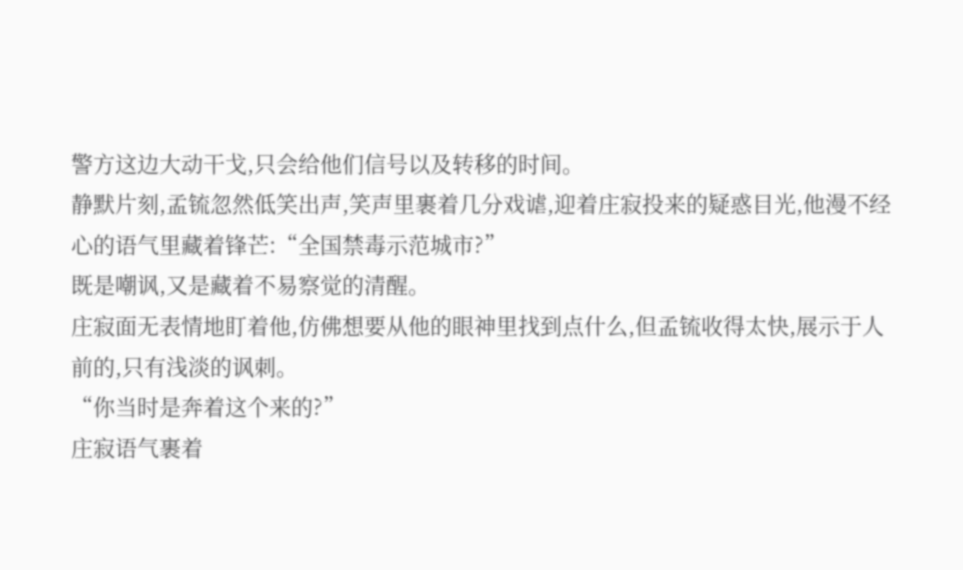警方这边大动干戈,只会给他们信号以及转移的时间。
静默片刻,孟锍忽然低笑出声,笑声里裹着几分戏谑,迎着庄寂投来的疑惑目光,他漫不经心的语气里藏着锋芒:“全国禁毒示范城市?”
既是嘲讽,又是藏着不易察觉的清醒。
庄寂面无表情地盯着他,仿佛想要从他的眼神里找到点什么,但孟锍收得太快,展示于人前的,只有浅淡的讽刺。
“你当时是奔着这个来的?”
庄寂语气裹着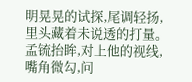明晃晃的试探,尾调轻扬,里头藏着未说透的打量。
孟锍抬眸,对上他的视线,嘴角微勾,问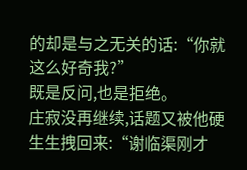的却是与之无关的话:“你就这么好奇我?”
既是反问,也是拒绝。
庄寂没再继续,话题又被他硬生生拽回来:“谢临渠刚才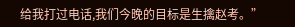给我打过电话,我们今晚的目标是生擒赵考。”